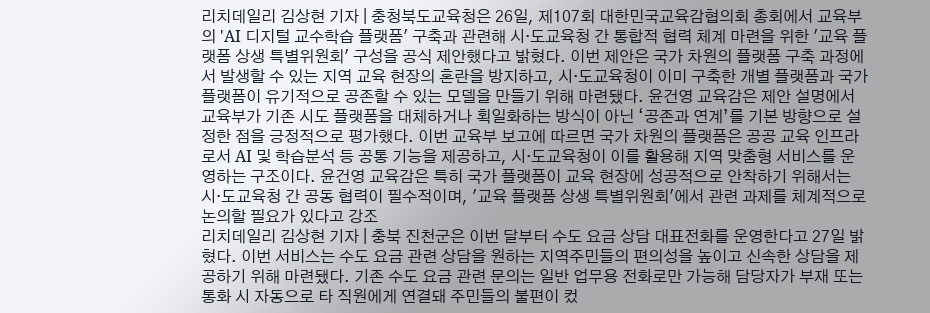리치데일리 김상현 기자 | 충청북도교육청은 26일, 제107회 대한민국교육감협의회 총회에서 교육부의 'AI 디지털 교수학습 플랫폼' 구축과 관련해 시‧도교육청 간 통합적 협력 체계 마련을 위한 '교육 플랫폼 상생 특별위원회' 구성을 공식 제안했다고 밝혔다. 이번 제안은 국가 차원의 플랫폼 구축 과정에서 발생할 수 있는 지역 교육 현장의 혼란을 방지하고, 시‧도교육청이 이미 구축한 개별 플랫폼과 국가 플랫폼이 유기적으로 공존할 수 있는 모델을 만들기 위해 마련됐다. 윤건영 교육감은 제안 설명에서 교육부가 기존 시도 플랫폼을 대체하거나 획일화하는 방식이 아닌 ‘공존과 연계’를 기본 방향으로 설정한 점을 긍정적으로 평가했다. 이번 교육부 보고에 따르면 국가 차원의 플랫폼은 공공 교육 인프라로서 AI 및 학습분석 등 공통 기능을 제공하고, 시‧도교육청이 이를 활용해 지역 맞춤형 서비스를 운영하는 구조이다. 윤건영 교육감은 특히 국가 플랫폼이 교육 현장에 성공적으로 안착하기 위해서는 시‧도교육청 간 공동 협력이 필수적이며, '교육 플랫폼 상생 특별위원회'에서 관련 과제를 체계적으로 논의할 필요가 있다고 강조
리치데일리 김상현 기자 | 충북 진천군은 이번 달부터 수도 요금 상담 대표전화를 운영한다고 27일 밝혔다. 이번 서비스는 수도 요금 관련 상담을 원하는 지역주민들의 편의성을 높이고 신속한 상담을 제공하기 위해 마련됐다. 기존 수도 요금 관련 문의는 일반 업무용 전화로만 가능해 담당자가 부재 또는 통화 시 자동으로 타 직원에게 연결돼 주민들의 불편이 컸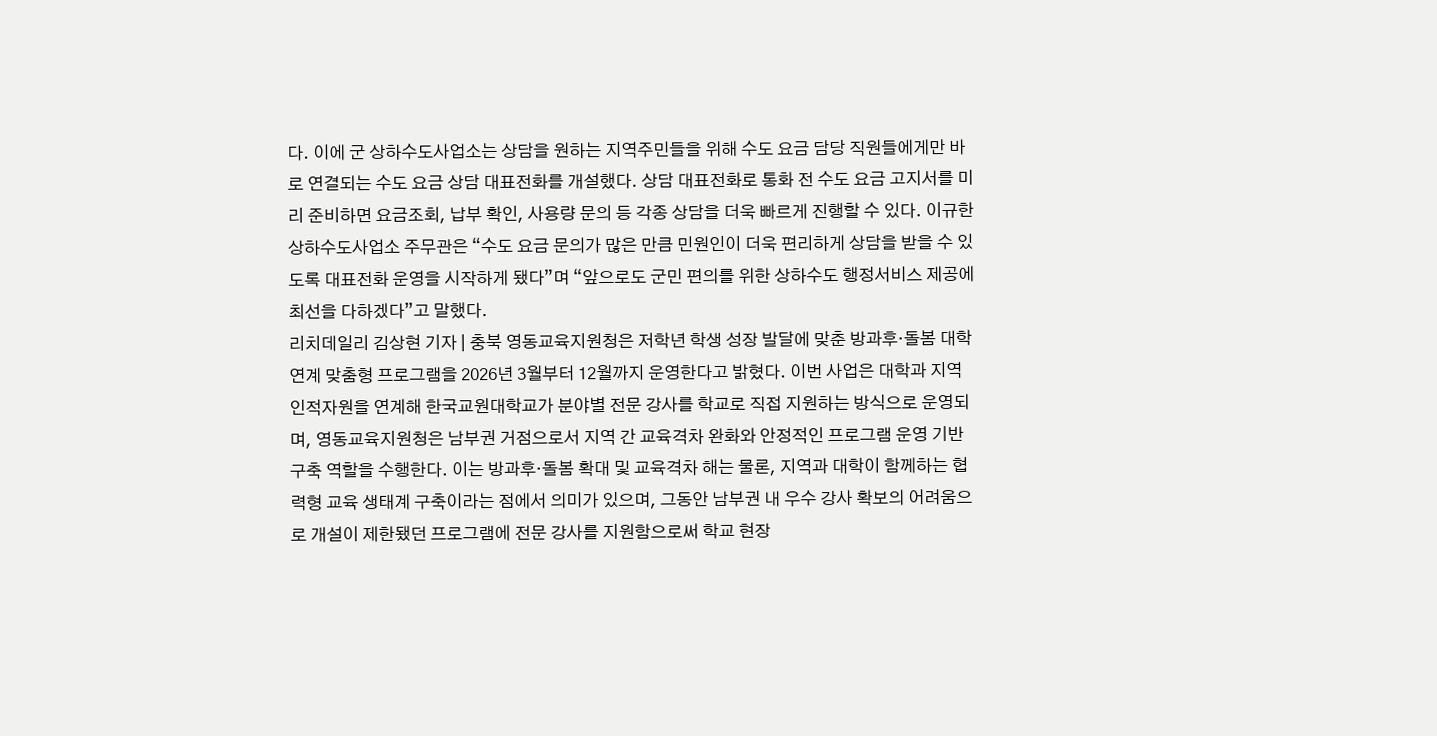다. 이에 군 상하수도사업소는 상담을 원하는 지역주민들을 위해 수도 요금 담당 직원들에게만 바로 연결되는 수도 요금 상담 대표전화를 개설했다. 상담 대표전화로 통화 전 수도 요금 고지서를 미리 준비하면 요금조회, 납부 확인, 사용량 문의 등 각종 상담을 더욱 빠르게 진행할 수 있다. 이규한 상하수도사업소 주무관은 “수도 요금 문의가 많은 만큼 민원인이 더욱 편리하게 상담을 받을 수 있도록 대표전화 운영을 시작하게 됐다”며 “앞으로도 군민 편의를 위한 상하수도 행정서비스 제공에 최선을 다하겠다”고 말했다.
리치데일리 김상현 기자 | 충북 영동교육지원청은 저학년 학생 성장 발달에 맞춘 방과후·돌봄 대학 연계 맞춤형 프로그램을 2026년 3월부터 12월까지 운영한다고 밝혔다. 이번 사업은 대학과 지역 인적자원을 연계해 한국교원대학교가 분야별 전문 강사를 학교로 직접 지원하는 방식으로 운영되며, 영동교육지원청은 남부권 거점으로서 지역 간 교육격차 완화와 안정적인 프로그램 운영 기반 구축 역할을 수행한다. 이는 방과후·돌봄 확대 및 교육격차 해는 물론, 지역과 대학이 함께하는 협력형 교육 생태계 구축이라는 점에서 의미가 있으며, 그동안 남부권 내 우수 강사 확보의 어려움으로 개설이 제한됐던 프로그램에 전문 강사를 지원함으로써 학교 현장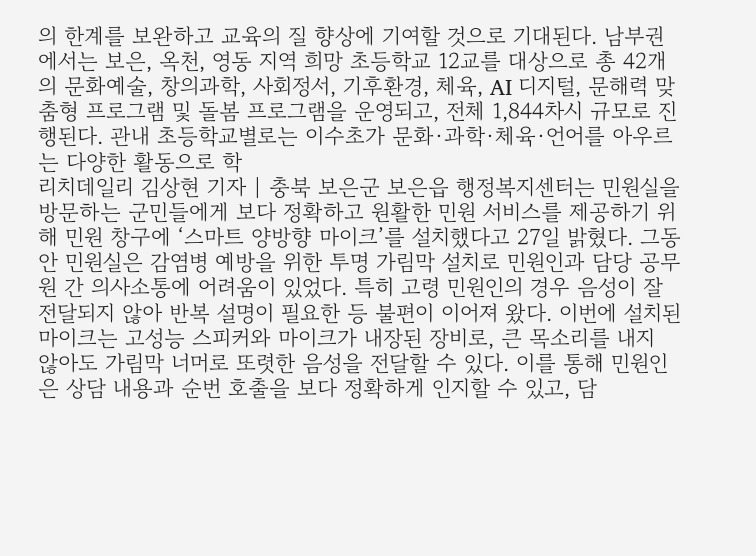의 한계를 보완하고 교육의 질 향상에 기여할 것으로 기대된다. 남부권에서는 보은, 옥천, 영동 지역 희망 초등학교 12교를 대상으로 총 42개의 문화예술, 창의과학, 사회정서, 기후환경, 체육, AI 디지털, 문해력 맞춤형 프로그램 및 돌봄 프로그램을 운영되고, 전체 1,844차시 규모로 진행된다. 관내 초등학교별로는 이수초가 문화·과학·체육·언어를 아우르는 다양한 활동으로 학
리치데일리 김상현 기자 | 충북 보은군 보은읍 행정복지센터는 민원실을 방문하는 군민들에게 보다 정확하고 원활한 민원 서비스를 제공하기 위해 민원 창구에 ‘스마트 양방향 마이크’를 설치했다고 27일 밝혔다. 그동안 민원실은 감염병 예방을 위한 투명 가림막 설치로 민원인과 담당 공무원 간 의사소통에 어려움이 있었다. 특히 고령 민원인의 경우 음성이 잘 전달되지 않아 반복 설명이 필요한 등 불편이 이어져 왔다. 이번에 설치된 마이크는 고성능 스피커와 마이크가 내장된 장비로, 큰 목소리를 내지 않아도 가림막 너머로 또렷한 음성을 전달할 수 있다. 이를 통해 민원인은 상담 내용과 순번 호출을 보다 정확하게 인지할 수 있고, 담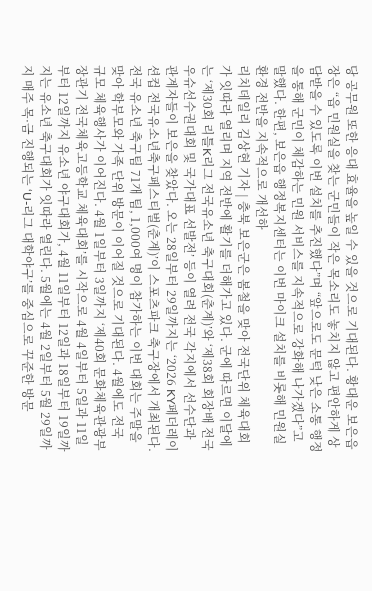당 공무원 또한 응대 효율을 높일 수 있을 것으로 기대된다. 황대운 보은읍장은 “읍 민원실을 찾는 군민들이 작은 목소리도 놓치지 않고 편안하게 상담받을 수 있도록 이번 설치를 추진했다”며 “앞으로도 문턱 낮은 소통 행정을 통해 군민이 체감하는 민원 서비스를 지속적으로 강화해 나가겠다”고 말했다. 한편, 보은읍 행정복지센터는 이번 마이크 설치를 비롯해 민원실 환경 전반을 지속적으로 개선하
리치데일리 김상현 기자 | 충북 보은군은 봄철을 맞아 전국단위 체육대회가 잇따라 열리며 지역 전반에 활기를 더해가고 있다. 군에 따르면 이달에는 ‘제30회 리틀K리그 전국유소년 축구대회(춘계)’와 ‘제38회 회장배 전국우슈선수권대회 및 국가대표 선발전’ 등이 열려 전국 각지에서 선수단과 관계자들이 보은을 찾았다. 오는 28일부터 29일까지는 ‘2026 KY페더레이션컵 전국유소년축구페스티벌(춘계)’이 스포츠파크 축구장에서 개최된다. 전국 유소년 축구팀 71개 팀, 1,000여 명이 참가하는 이번 대회는 주말을 맞아 학부모와 가족 단위 방문이 이어질 것으로 기대된다. 4월에도 전국 규모 체육행사가 이어진다. 4월 1일부터 3일까지 ‘제40회 문화체육관광부장관기 전국체육고등학교 체육대회’를 시작으로 4월 4일부터 5일과 11일부터 12일까지 유소년 야구대회가, 4월 11일부터 12일과 18일부터 19일까지는 유소년 축구대회가 잇따라 열린다. 5월에는 4월 2일부터 5월 29일까지 매주 목·금 진행되는 ‘U-리그 대학야구’를 중심으로 꾸준한 방문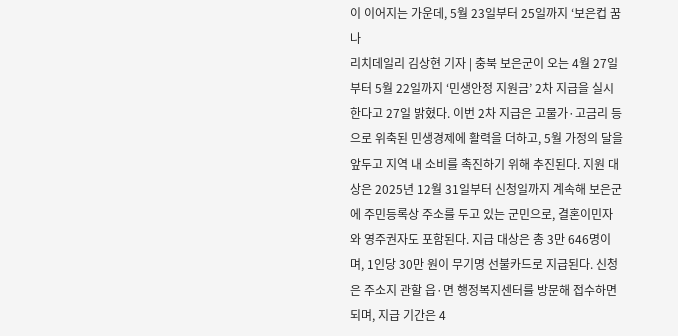이 이어지는 가운데, 5월 23일부터 25일까지 ‘보은컵 꿈나
리치데일리 김상현 기자 | 충북 보은군이 오는 4월 27일부터 5월 22일까지 ‘민생안정 지원금’ 2차 지급을 실시한다고 27일 밝혔다. 이번 2차 지급은 고물가·고금리 등으로 위축된 민생경제에 활력을 더하고, 5월 가정의 달을 앞두고 지역 내 소비를 촉진하기 위해 추진된다. 지원 대상은 2025년 12월 31일부터 신청일까지 계속해 보은군에 주민등록상 주소를 두고 있는 군민으로, 결혼이민자와 영주권자도 포함된다. 지급 대상은 총 3만 646명이며, 1인당 30만 원이 무기명 선불카드로 지급된다. 신청은 주소지 관할 읍·면 행정복지센터를 방문해 접수하면 되며, 지급 기간은 4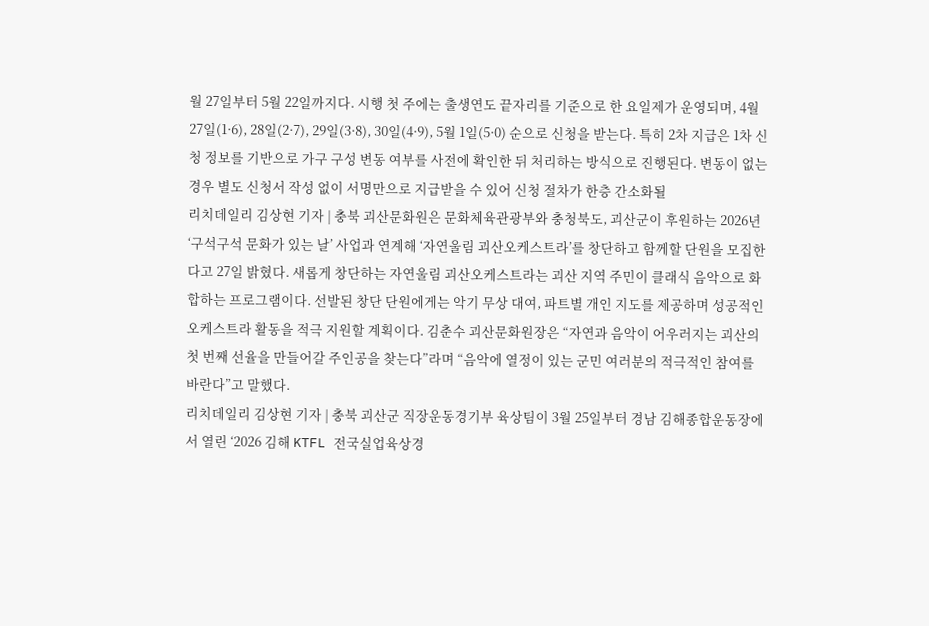월 27일부터 5월 22일까지다. 시행 첫 주에는 출생연도 끝자리를 기준으로 한 요일제가 운영되며, 4월 27일(1·6), 28일(2·7), 29일(3·8), 30일(4·9), 5월 1일(5·0) 순으로 신청을 받는다. 특히 2차 지급은 1차 신청 정보를 기반으로 가구 구성 변동 여부를 사전에 확인한 뒤 처리하는 방식으로 진행된다. 변동이 없는 경우 별도 신청서 작성 없이 서명만으로 지급받을 수 있어 신청 절차가 한층 간소화될
리치데일리 김상현 기자 | 충북 괴산문화원은 문화체육관광부와 충청북도, 괴산군이 후원하는 2026년 ‘구석구석 문화가 있는 날’ 사업과 연계해 ‘자연울림 괴산오케스트라’를 창단하고 함께할 단원을 모집한다고 27일 밝혔다. 새롭게 창단하는 자연울림 괴산오케스트라는 괴산 지역 주민이 클래식 음악으로 화합하는 프로그램이다. 선발된 창단 단원에게는 악기 무상 대여, 파트별 개인 지도를 제공하며 성공적인 오케스트라 활동을 적극 지원할 계획이다. 김춘수 괴산문화원장은 “자연과 음악이 어우러지는 괴산의 첫 번째 선율을 만들어갈 주인공을 찾는다”라며 “음악에 열정이 있는 군민 여러분의 적극적인 참여를 바란다”고 말했다.
리치데일리 김상현 기자 | 충북 괴산군 직장운동경기부 육상팀이 3월 25일부터 경남 김해종합운동장에서 열린 ‘2026 김해 KTFL 전국실업육상경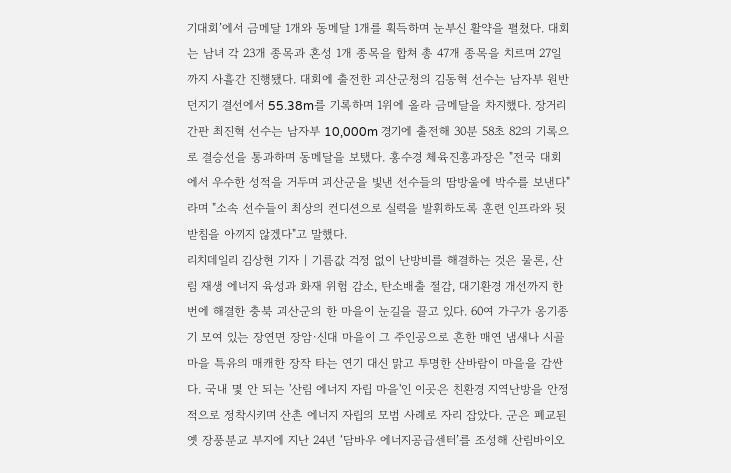기대회’에서 금메달 1개와 동메달 1개를 획득하며 눈부신 활약을 펼쳤다. 대회는 남녀 각 23개 종목과 혼성 1개 종목을 합쳐 총 47개 종목을 치르며 27일까지 사흘간 진행됐다. 대회에 출전한 괴산군청의 김동혁 선수는 남자부 원반던지기 결선에서 55.38m를 기록하며 1위에 올라 금메달을 차지했다. 장거리 간판 최진혁 선수는 남자부 10,000m 경기에 출전해 30분 58초 82의 기록으로 결승선을 통과하며 동메달을 보탰다. 홍수경 체육진흥과장은 "전국 대회에서 우수한 성적을 거두며 괴산군을 빛낸 선수들의 땀방울에 박수를 보낸다"라며 "소속 선수들이 최상의 컨디션으로 실력을 발휘하도록 훈련 인프라와 뒷받침을 아끼지 않겠다"고 말했다.
리치데일리 김상현 기자 | 기름값 걱정 없이 난방비를 해결하는 것은 물론, 산림 재생 에너지 육성과 화재 위험 감소, 탄소배출 절감, 대기환경 개선까지 한 번에 해결한 충북 괴산군의 한 마을이 눈길을 끌고 있다. 60여 가구가 옹기종기 모여 있는 장연면 장암·신대 마을이 그 주인공으로 흔한 매연 냄새나 시골 마을 특유의 매캐한 장작 타는 연기 대신 맑고 투명한 산바람이 마을을 감싼다. 국내 몇 안 되는 '산림 에너지 자립 마을'인 이곳은 친환경 지역난방을 안정적으로 정착시키며 산촌 에너지 자립의 모범 사례로 자리 잡았다. 군은 폐교된 옛 장풍분교 부지에 지난 24년 ‘담바우 에너지공급센터’를 조성해 산림바이오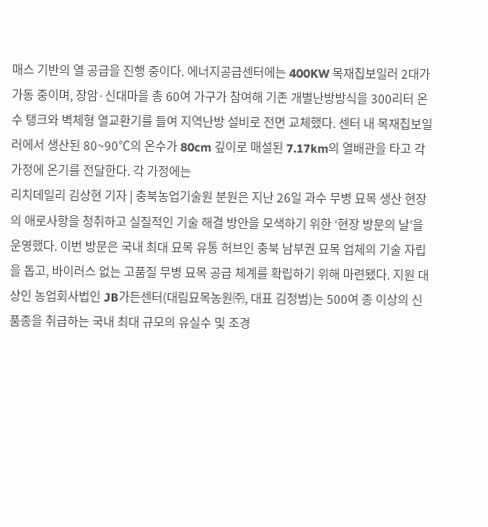매스 기반의 열 공급을 진행 중이다. 에너지공급센터에는 400KW 목재칩보일러 2대가 가동 중이며, 장암·신대마을 총 60여 가구가 참여해 기존 개별난방방식을 300리터 온수 탱크와 벽체형 열교환기를 들여 지역난방 설비로 전면 교체했다. 센터 내 목재칩보일러에서 생산된 80~90℃의 온수가 80cm 깊이로 매설된 7.17km의 열배관을 타고 각 가정에 온기를 전달한다. 각 가정에는
리치데일리 김상현 기자 | 충북농업기술원 분원은 지난 26일 과수 무병 묘목 생산 현장의 애로사항을 청취하고 실질적인 기술 해결 방안을 모색하기 위한 ‘현장 방문의 날’을 운영했다. 이번 방문은 국내 최대 묘목 유통 허브인 충북 남부권 묘목 업체의 기술 자립을 돕고, 바이러스 없는 고품질 무병 묘목 공급 체계를 확립하기 위해 마련됐다. 지원 대상인 농업회사법인 JB가든센터(대림묘목농원㈜, 대표 김정범)는 500여 종 이상의 신품종을 취급하는 국내 최대 규모의 유실수 및 조경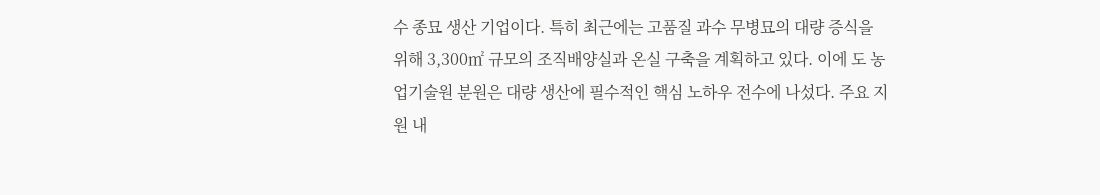수 종묘 생산 기업이다. 특히 최근에는 고품질 과수 무병묘의 대량 증식을 위해 3,300㎡ 규모의 조직배양실과 온실 구축을 계획하고 있다. 이에 도 농업기술원 분원은 대량 생산에 필수적인 핵심 노하우 전수에 나섰다. 주요 지원 내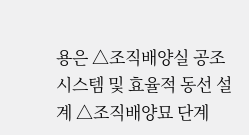용은 △조직배양실 공조시스템 및 효율적 동선 설계 △조직배양묘 단계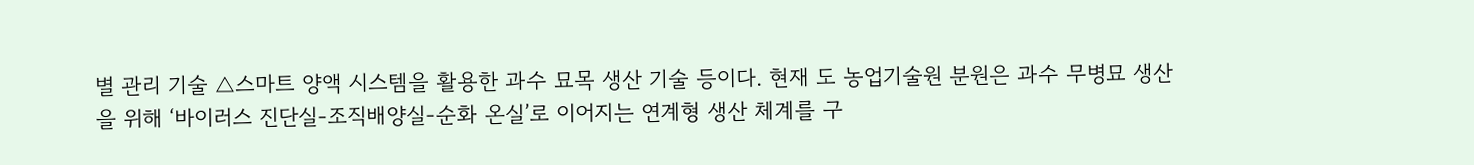별 관리 기술 △스마트 양액 시스템을 활용한 과수 묘목 생산 기술 등이다. 현재 도 농업기술원 분원은 과수 무병묘 생산을 위해 ‘바이러스 진단실-조직배양실-순화 온실’로 이어지는 연계형 생산 체계를 구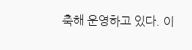축해 운영하고 있다. 이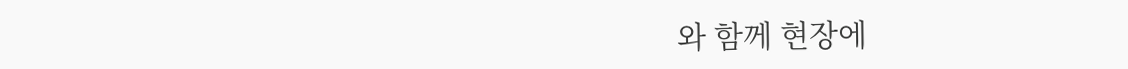와 함께 현장에